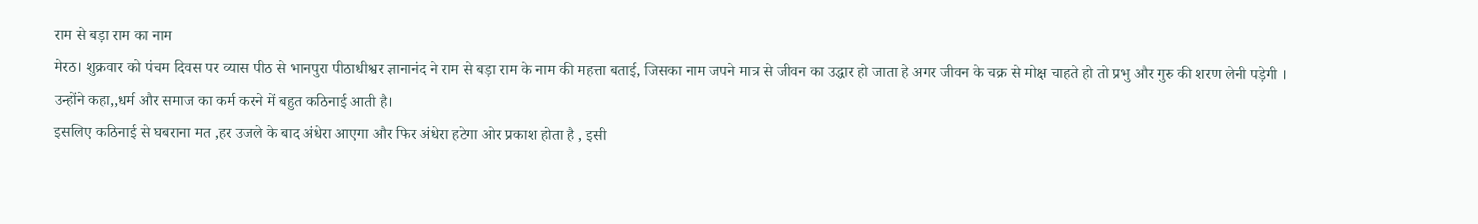राम से बड़ा राम का नाम
मेरठ। शुक्रवार को पंचम दिवस पर व्यास पीठ से भानपुरा पीठाधीश्वर ज्ञानानंद ने राम से बड़ा राम के नाम की महत्ता बताई, जिसका नाम जपने मात्र से जीवन का उद्धार हो जाता हे अगर जीवन के चक्र से मोक्ष चाहते हो तो प्रभु और गुरु की शरण लेनी पड़ेगी ।
उन्होंने कहा,,धर्म और समाज का कर्म करने में बहुत कठिनाई आती है।
इसलिए कठिनाई से घबराना मत ,हर उजले के बाद अंधेरा आएगा और फिर अंधेरा हटेगा ओर प्रकाश होता है , इसी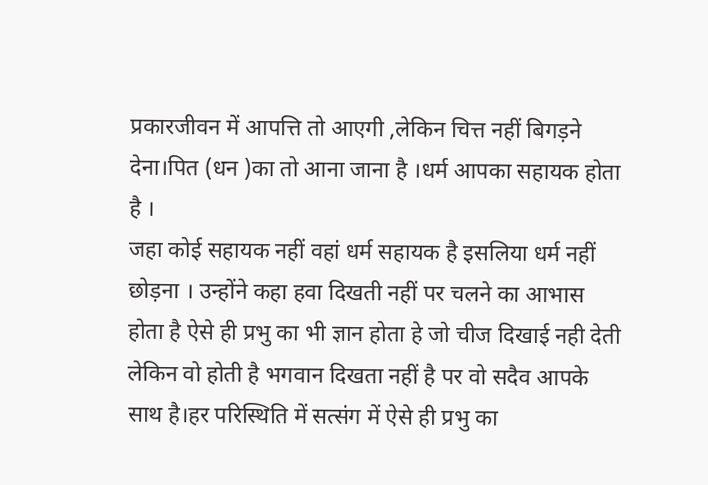प्रकारजीवन में आपत्ति तो आएगी ,लेकिन चित्त नहीं बिगड़ने देना।पित (धन )का तो आना जाना है ।धर्म आपका सहायक होता है ।
जहा कोई सहायक नहीं वहां धर्म सहायक है इसलिया धर्म नहीं छोड़ना । उन्होंने कहा हवा दिखती नहीं पर चलने का आभास होता है ऐसे ही प्रभु का भी ज्ञान होता हे जो चीज दिखाई नही देती लेकिन वो होती है भगवान दिखता नहीं है पर वो सदैव आपके साथ है।हर परिस्थिति में सत्संग में ऐसे ही प्रभु का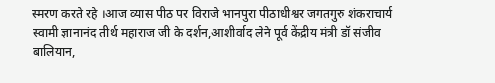स्मरण करते रहे ।आज व्यास पीठ पर विराजे भानपुरा पीठाधीश्वर जगतगुरु शंकराचार्य स्वामी ज्ञानानंद तीर्थ महाराज जी के दर्शन,आशीर्वाद लेने पूर्व केंद्रीय मंत्री डॉ संजीव बालियान,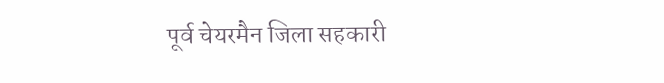पूर्व चेयरमैन जिला सहकारी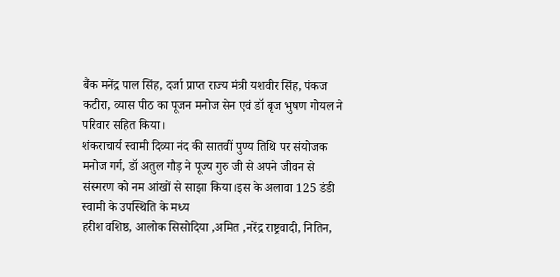बैंक मनेंद्र पाल सिंह, दर्जा प्राप्त राज्य मंत्री यशवीर सिंह, पंकज कटीरा, व्यास पीठ का पूजन मनोज सेन एवं डॉ बृज भुषण गोयल ने परिवार सहित किया।
शंकराचार्य स्वामी दिव्या नंद की सातवीं पुण्य तिथि पर संयोजक मनोज गर्ग, डॉ अतुल गौड़ ने पूज्य गुरु जी से अपने जीवन से संस्मरण को नम आंखों से साझा किया।इस के अलावा 125 डंडी स्वामी के उपस्थिति के मध्य
हरीश वशिष्ठ, आलोक सिसोदिया ,अमित ,नरेंद्र राष्ट्रवादी, नितिन,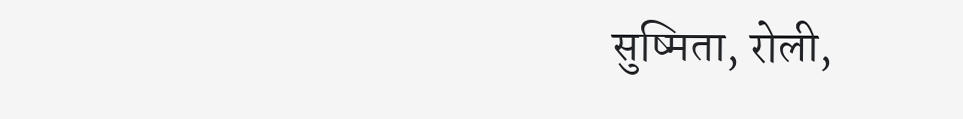सुष्मिता, रोली,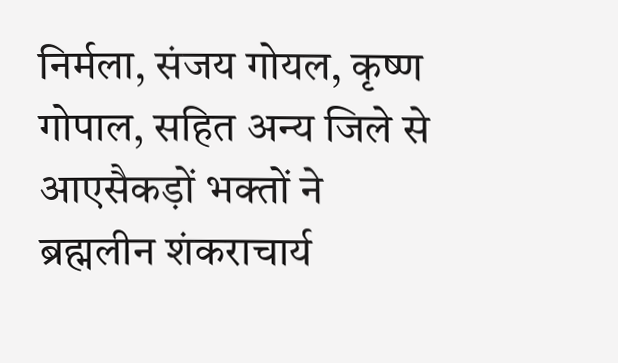निर्मला, संजय गोयल, कृष्ण गोपाल, सहित अन्य जिले से आएसैकड़ों भक्तों ने ब्रह्मलीन शंकराचार्य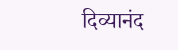दिव्यानंद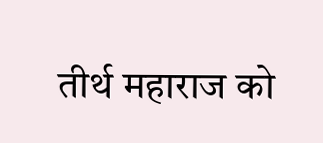तीर्थ महाराज को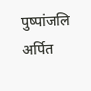पुष्पांजलि अर्पित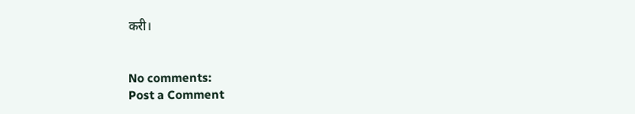करी।


No comments:
Post a Comment